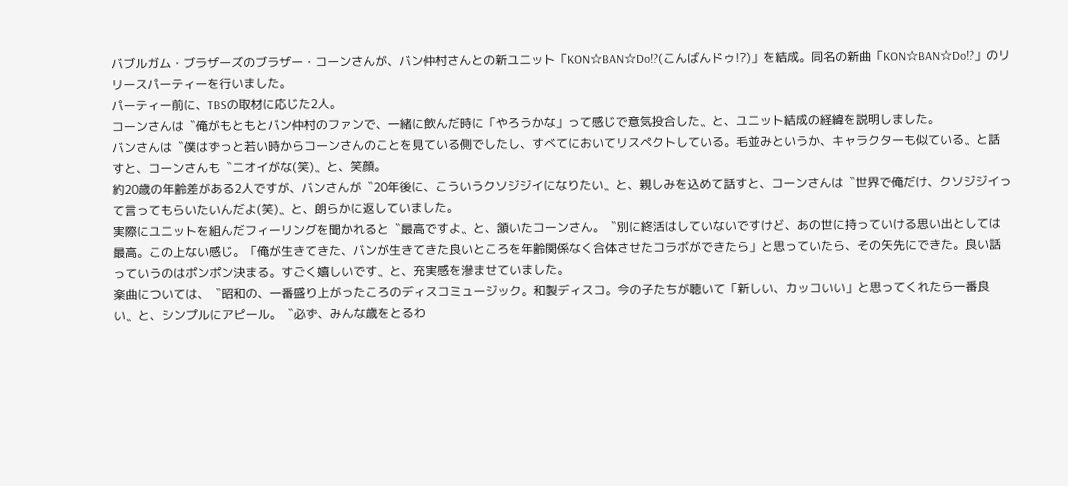バブルガム・ブラザーズのブラザー・コーンさんが、バン仲村さんとの新ユニット「KON☆BAN☆Do!?(こんばんドゥ!?)」を結成。同名の新曲「KON☆BAN☆Do!?」のリリースパーティーを行いました。
パーティー前に、TBSの取材に応じた2人。
コーンさんは〝俺がもともとバン仲村のファンで、一緒に飲んだ時に「やろうかな」って感じで意気投合した〟と、ユニット結成の経緯を説明しました。
バンさんは〝僕はずっと若い時からコーンさんのことを見ている側でしたし、すべてにおいてリスペクトしている。毛並みというか、キャラクターも似ている〟と話すと、コーンさんも〝ニオイがな(笑)〟と、笑顔。
約20歳の年齢差がある2人ですが、バンさんが〝20年後に、こういうクソジジイになりたい〟と、親しみを込めて話すと、コーンさんは〝世界で俺だけ、クソジジイって言ってもらいたいんだよ(笑)〟と、朗らかに返していました。
実際にユニットを組んだフィーリングを聞かれると〝最高ですよ〟と、頷いたコーンさん。〝別に終活はしていないですけど、あの世に持っていける思い出としては最高。この上ない感じ。「俺が生きてきた、バンが生きてきた良いところを年齢関係なく合体させたコラボができたら」と思っていたら、その矢先にできた。良い話っていうのはポンポン決まる。すごく嬉しいです〟と、充実感を滲ませていました。
楽曲については、〝昭和の、一番盛り上がったころのディスコミュージック。和製ディスコ。今の子たちが聴いて「新しい、カッコいい」と思ってくれたら一番良い〟と、シンプルにアピール。〝必ず、みんな歳をとるわ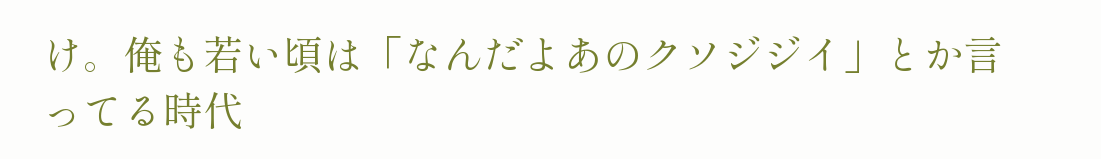け。俺も若い頃は「なんだよあのクソジジイ」とか言ってる時代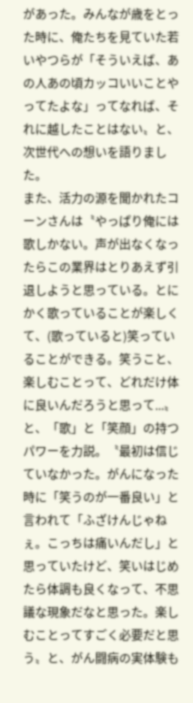があった。みんなが歳をとった時に、俺たちを見ていた若いやつらが「そういえば、あの人あの頃カッコいいことやってたよな」ってなれば、それに越したことはない〟と、次世代への想いを語りました。
また、活力の源を聞かれたコーンさんは〝やっぱり俺には歌しかない。声が出なくなったらこの業界はとりあえず引退しようと思っている。とにかく歌っていることが楽しくて、(歌っていると)笑っていることができる。笑うこと、楽しむことって、どれだけ体に良いんだろうと思って...〟と、「歌」と「笑顔」の持つパワーを力説。〝最初は信じていなかった。がんになった時に「笑うのが一番良い」と言われて「ふざけんじゃねぇ。こっちは痛いんだし」と思っていたけど、笑いはじめたら体調も良くなって、不思議な現象だなと思った。楽しむことってすごく必要だと思う〟と、がん闘病の実体験も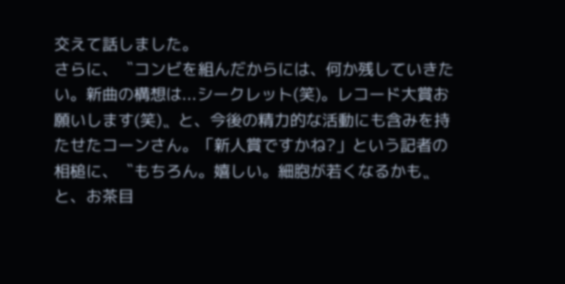交えて話しました。
さらに、〝コンビを組んだからには、何か残していきたい。新曲の構想は...シークレット(笑)。レコード大賞お願いします(笑)〟と、今後の精力的な活動にも含みを持たせたコーンさん。「新人賞ですかね?」という記者の相槌に、〝もちろん。嬉しい。細胞が若くなるかも〟と、お茶目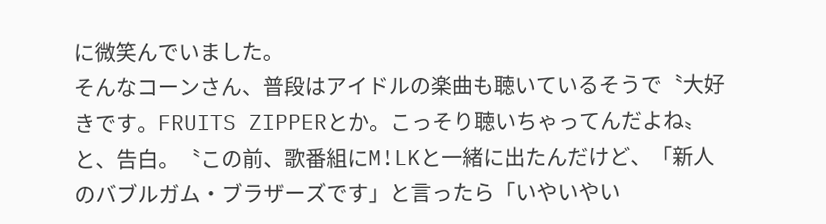に微笑んでいました。
そんなコーンさん、普段はアイドルの楽曲も聴いているそうで〝大好きです。FRUITS ZIPPERとか。こっそり聴いちゃってんだよね〟と、告白。〝この前、歌番組にM!LKと一緒に出たんだけど、「新人のバブルガム・ブラザーズです」と言ったら「いやいやい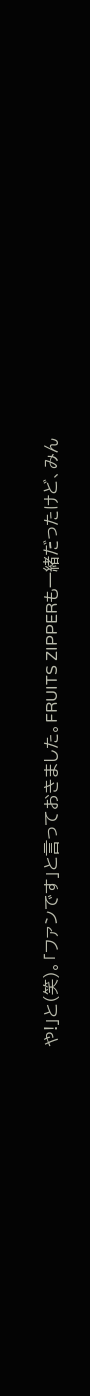や!」と(笑)。「ファンです」と言っておきました。FRUITS ZIPPERも一緒だったけど、みん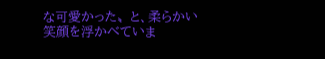な可愛かった〟と、柔らかい笑顔を浮かべていま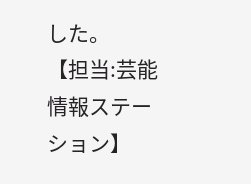した。
【担当:芸能情報ステーション】